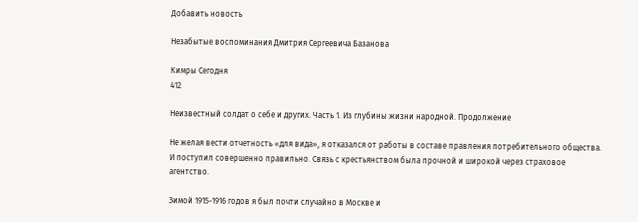Добавить новость

Незабытые воспоминания Дмитрия Сергеевича Базанова

Кимры Сегодня
412

Неизвестный солдат о себе и других. Часть 1. Из глубины жизни народной. Продолжение

Не желая вести отчетность «для вида», я отказался от работы в составе правления потребительного общества. И поступил совершенно правильно. Связь с крестьянством была прочной и широкой через страховое агентство.

Зимой 1915-1916 годов я был почти случайно в Москве и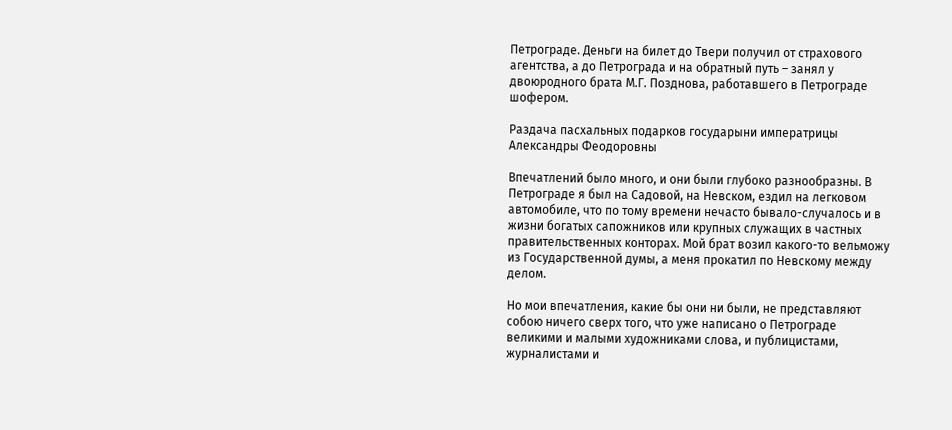Петрограде. Деньги на билет до Твери получил от страхового агентства, а до Петрограда и на обратный путь – занял у двоюродного брата М.Г. Позднова, работавшего в Петрограде шофером.

Раздача пасхальных подарков государыни императрицы Александры Феодоровны

Впечатлений было много, и они были глубоко разнообразны. В Петрограде я был на Садовой, на Невском, ездил на легковом автомобиле, что по тому времени нечасто бывало-случалось и в жизни богатых сапожников или крупных служащих в частных правительственных конторах. Мой брат возил какого-то вельможу из Государственной думы, а меня прокатил по Невскому между делом.

Но мои впечатления, какие бы они ни были, не представляют собою ничего сверх того, что уже написано о Петрограде великими и малыми художниками слова, и публицистами, журналистами и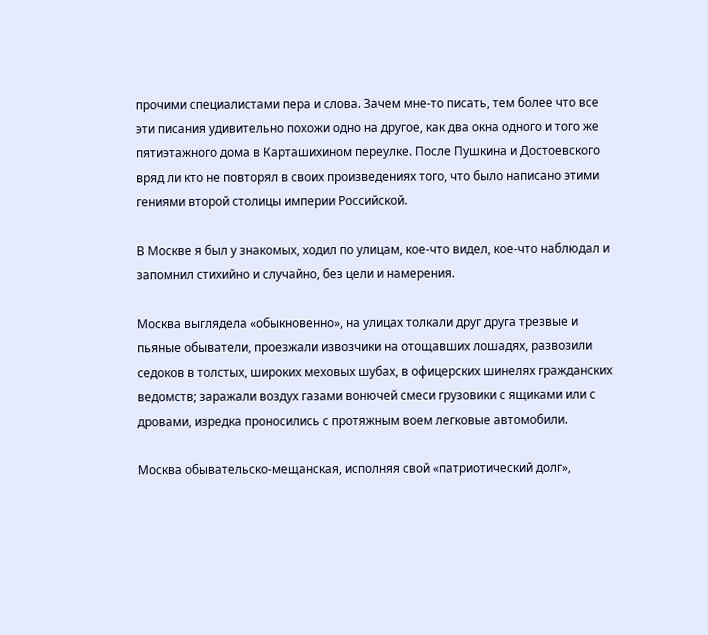прочими специалистами пера и слова. Зачем мне-то писать, тем более что все эти писания удивительно похожи одно на другое, как два окна одного и того же пятиэтажного дома в Карташихином переулке. После Пушкина и Достоевского вряд ли кто не повторял в своих произведениях того, что было написано этими гениями второй столицы империи Российской.

В Москве я был у знакомых, ходил по улицам, кое-что видел, кое-что наблюдал и запомнил стихийно и случайно, без цели и намерения.

Москва выглядела «обыкновенно», на улицах толкали друг друга трезвые и пьяные обыватели, проезжали извозчики на отощавших лошадях, развозили седоков в толстых, широких меховых шубах, в офицерских шинелях гражданских ведомств; заражали воздух газами вонючей смеси грузовики с ящиками или с дровами, изредка проносились с протяжным воем легковые автомобили.

Москва обывательско-мещанская, исполняя свой «патриотический долг»,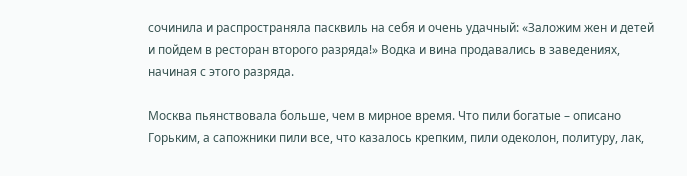сочинила и распространяла пасквиль на себя и очень удачный: «Заложим жен и детей и пойдем в ресторан второго разряда!» Водка и вина продавались в заведениях, начиная с этого разряда.

Москва пьянствовала больше, чем в мирное время. Что пили богатые – описано Горьким, а сапожники пили все, что казалось крепким, пили одеколон, политуру, лак,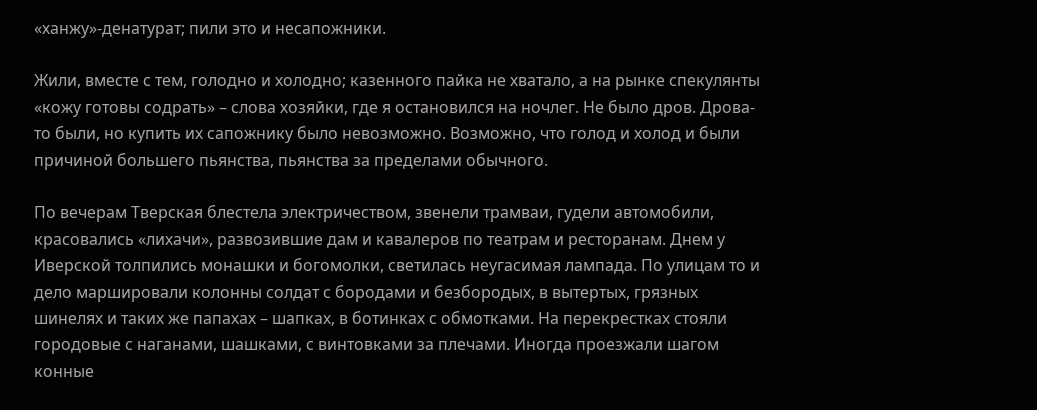«ханжу»-денатурат; пили это и несапожники.

Жили, вместе с тем, голодно и холодно; казенного пайка не хватало, а на рынке спекулянты «кожу готовы содрать» – слова хозяйки, где я остановился на ночлег. Не было дров. Дрова-то были, но купить их сапожнику было невозможно. Возможно, что голод и холод и были причиной большего пьянства, пьянства за пределами обычного.

По вечерам Тверская блестела электричеством, звенели трамваи, гудели автомобили, красовались «лихачи», развозившие дам и кавалеров по театрам и ресторанам. Днем у Иверской толпились монашки и богомолки, светилась неугасимая лампада. По улицам то и дело маршировали колонны солдат с бородами и безбородых, в вытертых, грязных шинелях и таких же папахах – шапках, в ботинках с обмотками. На перекрестках стояли городовые с наганами, шашками, с винтовками за плечами. Иногда проезжали шагом конные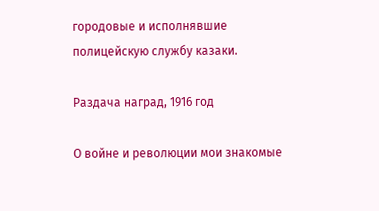городовые и исполнявшие полицейскую службу казаки.

Раздача наград, 1916 год

О войне и революции мои знакомые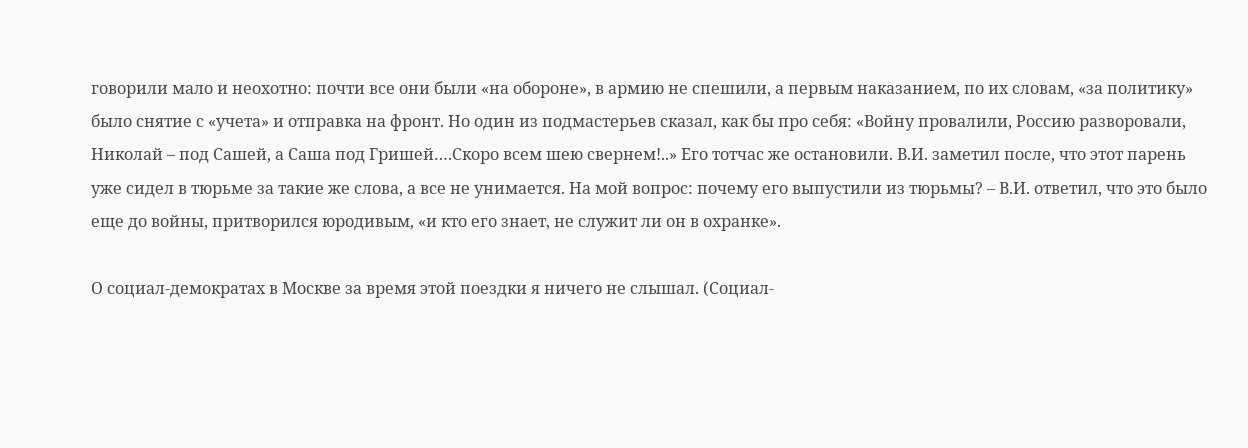говорили мало и неохотно: почти все они были «на обороне», в армию не спешили, а первым наказанием, по их словам, «за политику» было снятие с «учета» и отправка на фронт. Но один из подмастерьев сказал, как бы про себя: «Войну провалили, Россию разворовали, Николай – под Сашей, а Саша под Гришей….Скоро всем шею свернем!..» Его тотчас же остановили. В.И. заметил после, что этот парень уже сидел в тюрьме за такие же слова, а все не унимается. На мой вопрос: почему его выпустили из тюрьмы? – В.И. ответил, что это было еще до войны, притворился юродивым, «и кто его знает, не служит ли он в охранке».

О социал-демократах в Москве за время этой поездки я ничего не слышал. (Социал-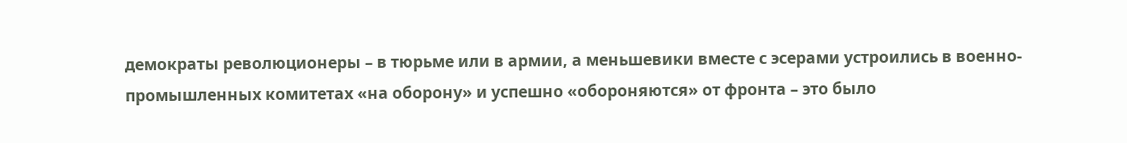демократы революционеры – в тюрьме или в армии, а меньшевики вместе с эсерами устроились в военно-промышленных комитетах «на оборону» и успешно «обороняются» от фронта – это было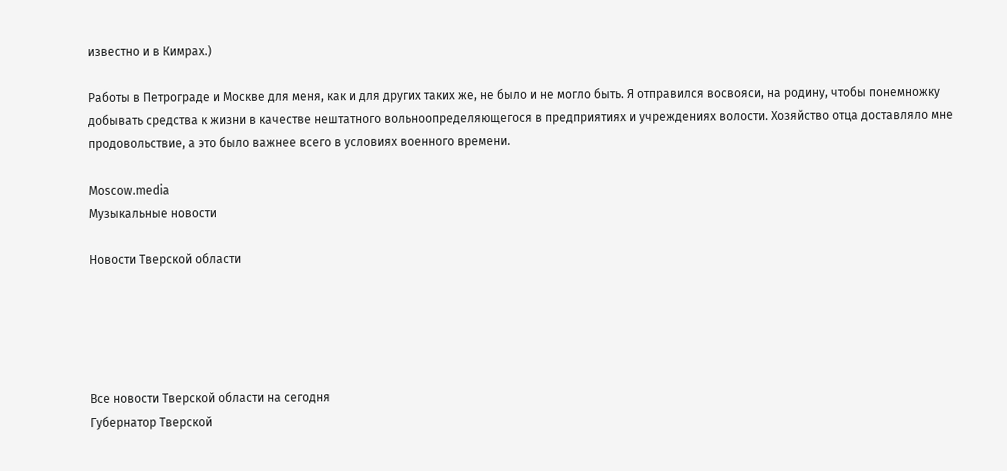известно и в Кимрах.)

Работы в Петрограде и Москве для меня, как и для других таких же, не было и не могло быть. Я отправился восвояси, на родину, чтобы понемножку добывать средства к жизни в качестве нештатного вольноопределяющегося в предприятиях и учреждениях волости. Хозяйство отца доставляло мне продовольствие, а это было важнее всего в условиях военного времени.

Moscow.media
Музыкальные новости

Новости Тверской области





Все новости Тверской области на сегодня
Губернатор Тверской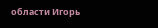области Игорь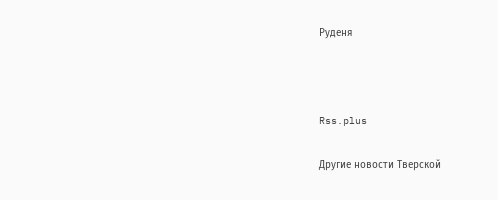Руденя



Rss.plus

Другие новости Тверской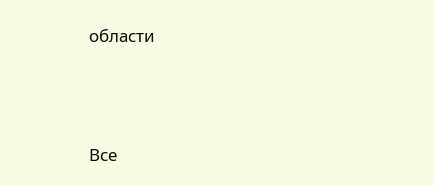области




Все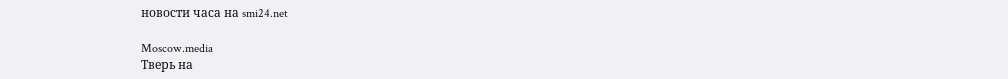новости часа на smi24.net

Moscow.media
Тверь на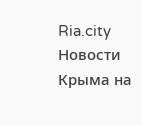Ria.city
Новости Крыма на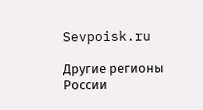Sevpoisk.ru

Другие регионы России